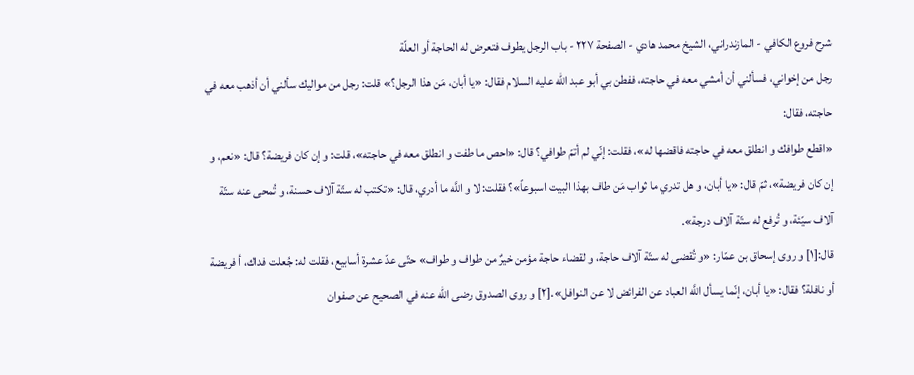شرح فروع الكافي - المازندراني، الشيخ محمد هادي - الصفحة ٢٢٧ - باب الرجل يطوف فتعرض له الحاجة أو العلّة
رجل من إخواني، فسألني أن أمشي معه في حاجته، ففطن بي أبو عبد اللّه عليه السلام فقال: «يا أبان، مَن هذا الرجل؟» قلت: رجل من مواليك سألني أن أذهب معه في حاجته، فقال:
«اقطع طوافك و انطلق معه في حاجته فاقضها له»، فقلت: إنّي لم أتمّ طوافي؟ قال: «احص ما طفت و انطلق معه في حاجته»، قلت: و إن كان فريضة؟ قال: «نعم، و إن كان فريضة»، ثمّ قال: «يا أبان، و هل تدري ما ثواب مَن طاف بهذا البيت اسبوعاً»؟ فقلت: لا و اللَّه ما أدري، قال: «تكتب له ستّة آلاف حسنة، و تُمحى عنه ستّة آلاف سيّئة، و تُرفع له ستّة آلاف درجة».
قال:[١] و روى إسحاق بن عمّار: «و تُقضى له ستّة آلاف حاجة، و لقضاء حاجة مؤمن خيرٌ من طواف و طواف» حتّى عدّ عشرة أسابيع، فقلت له: جُعلت فداك، أ فريضة أو نافلة؟ فقال: «يا أبان، إنّما يسأل اللَّه العباد عن الفرائض لا عن النوافل».[٢] و روى الصدوق رضى الله عنه في الصحيح عن صفوان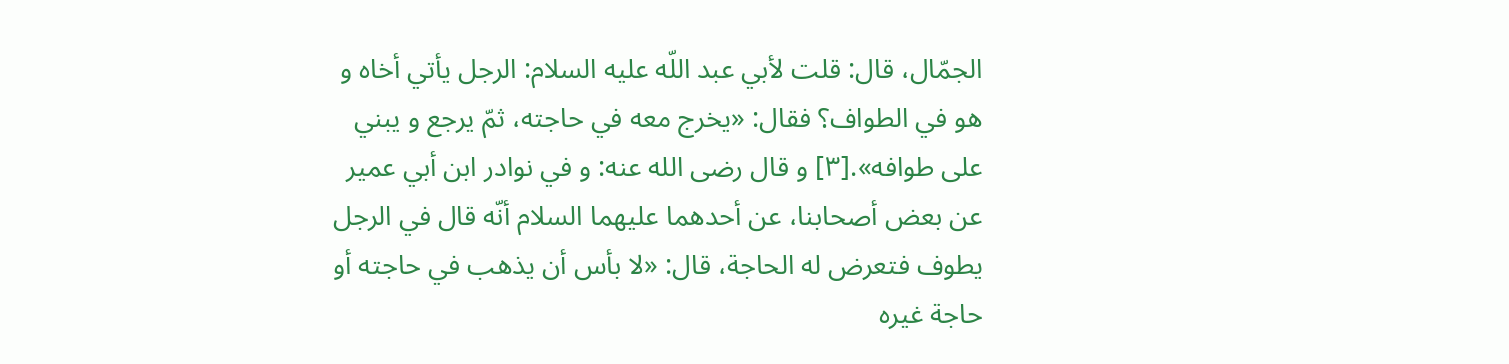الجمّال، قال: قلت لأبي عبد اللّه عليه السلام: الرجل يأتي أخاه و هو في الطواف؟ فقال: «يخرج معه في حاجته، ثمّ يرجع و يبني على طوافه».[٣] و قال رضى الله عنه: و في نوادر ابن أبي عمير عن بعض أصحابنا، عن أحدهما عليهما السلام أنّه قال في الرجل يطوف فتعرض له الحاجة، قال: «لا بأس أن يذهب في حاجته أو حاجة غيره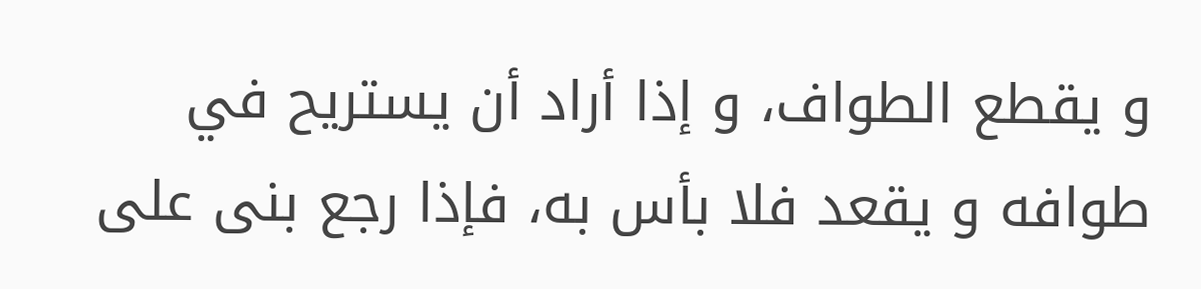و يقطع الطواف، و إذا أراد أن يستريح في طوافه و يقعد فلا بأس به، فإذا رجع بنى على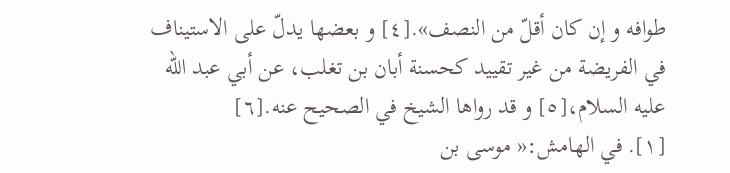طوافه و إن كان أقلّ من النصف».[٤] و بعضها يدلّ على الاستيناف في الفريضة من غير تقييد كحسنة أبان بن تغلب، عن أبي عبد اللّه عليه السلام،[٥] و قد رواها الشيخ في الصحيح عنه.[٦]
[١]. في الهامش:« موسى بن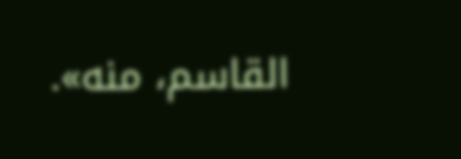القاسم، منه».